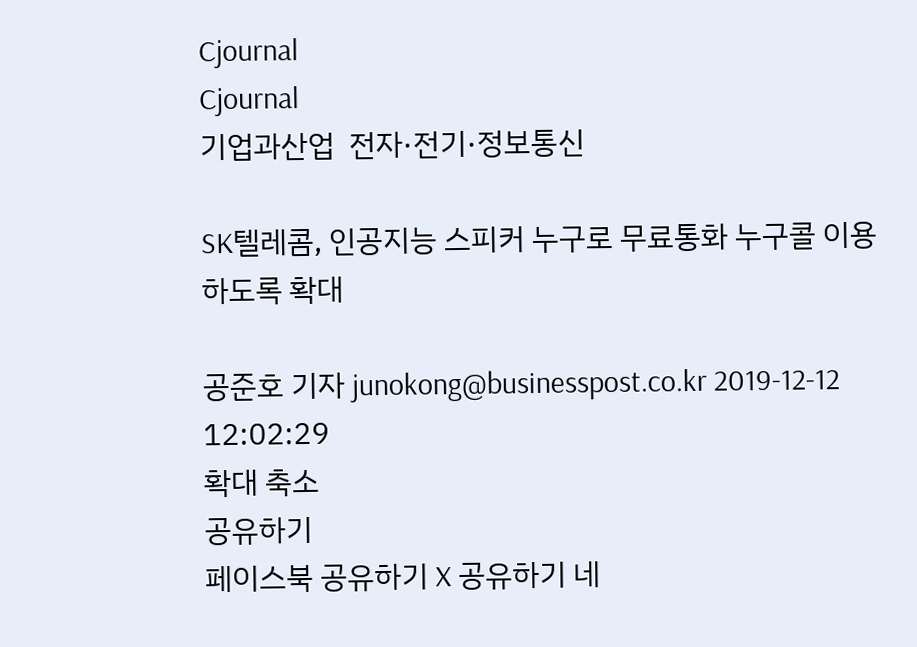Cjournal
Cjournal
기업과산업  전자·전기·정보통신

SK텔레콤, 인공지능 스피커 누구로 무료통화 누구콜 이용하도록 확대

공준호 기자 junokong@businesspost.co.kr 2019-12-12 12:02:29
확대 축소
공유하기
페이스북 공유하기 X 공유하기 네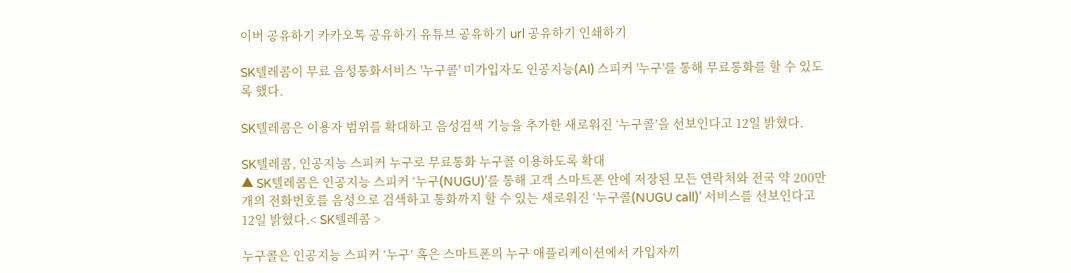이버 공유하기 카카오톡 공유하기 유튜브 공유하기 url 공유하기 인쇄하기

SK텔레콤이 무료 음성통화서비스 '누구콜' 미가입자도 인공지능(AI) 스피커 '누구'를 통해 무료통화를 할 수 있도록 했다.

SK텔레콤은 이용자 범위를 확대하고 음성검색 기능을 추가한 새로워진 ‘누구콜’을 선보인다고 12일 밝혔다.

SK텔레콤, 인공지능 스피커 누구로 무료통화 누구콜 이용하도록 확대
▲ SK텔레콤은 인공지능 스피커 ‘누구(NUGU)’를 통해 고객 스마트폰 안에 저장된 모든 연락처와 전국 약 200만개의 전화번호를 음성으로 검색하고 통화까지 할 수 있는 새로워진 ‘누구콜(NUGU call)’ 서비스를 선보인다고 12일 밝혔다.< SK텔레콤 >

누구콜은 인공지능 스피커 ‘누구’ 혹은 스마트폰의 누구 애플리케이션에서 가입자끼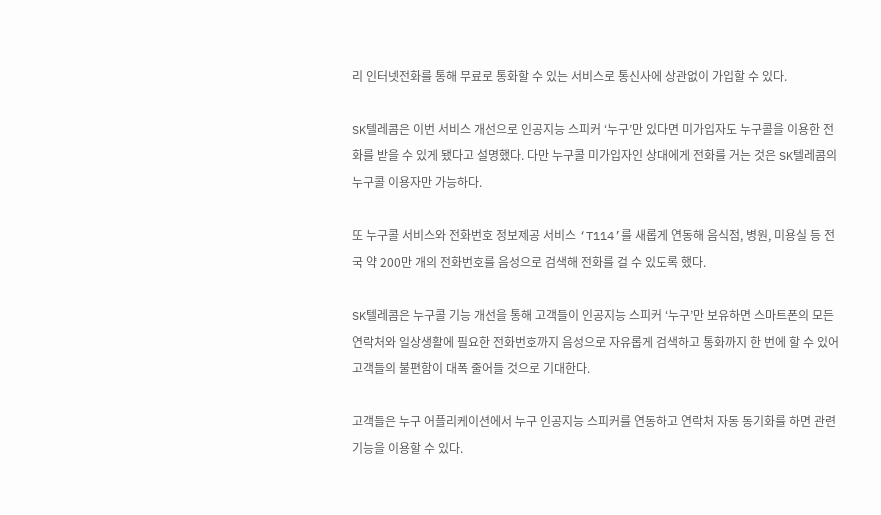리 인터넷전화를 통해 무료로 통화할 수 있는 서비스로 통신사에 상관없이 가입할 수 있다.

SK텔레콤은 이번 서비스 개선으로 인공지능 스피커 ‘누구’만 있다면 미가입자도 누구콜을 이용한 전화를 받을 수 있게 됐다고 설명했다. 다만 누구콜 미가입자인 상대에게 전화를 거는 것은 SK텔레콤의 누구콜 이용자만 가능하다.

또 누구콜 서비스와 전화번호 정보제공 서비스 ‘T114’를 새롭게 연동해 음식점, 병원, 미용실 등 전국 약 200만 개의 전화번호를 음성으로 검색해 전화를 걸 수 있도록 했다.

SK텔레콤은 누구콜 기능 개선을 통해 고객들이 인공지능 스피커 ‘누구’만 보유하면 스마트폰의 모든 연락처와 일상생활에 필요한 전화번호까지 음성으로 자유롭게 검색하고 통화까지 한 번에 할 수 있어 고객들의 불편함이 대폭 줄어들 것으로 기대한다.

고객들은 누구 어플리케이션에서 누구 인공지능 스피커를 연동하고 연락처 자동 동기화를 하면 관련 기능을 이용할 수 있다.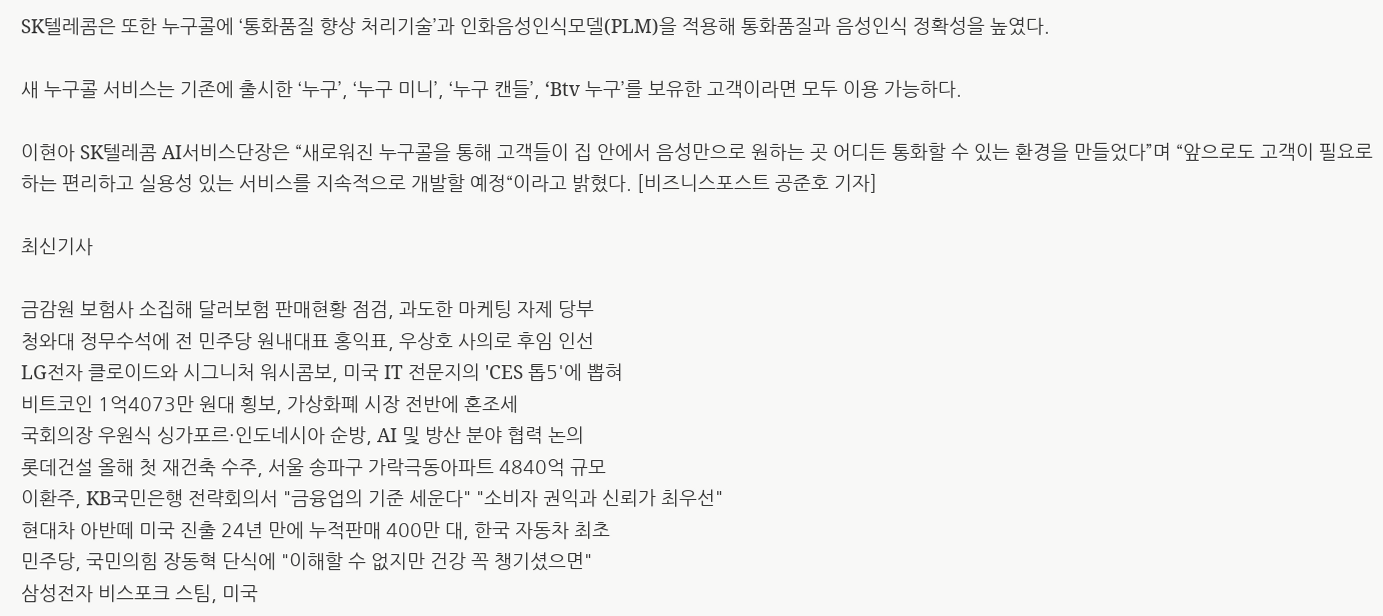SK텔레콤은 또한 누구콜에 ‘통화품질 향상 처리기술’과 인화음성인식모델(PLM)을 적용해 통화품질과 음성인식 정확성을 높였다.

새 누구콜 서비스는 기존에 출시한 ‘누구’, ‘누구 미니’, ‘누구 캔들’, ‘Btv 누구’를 보유한 고객이라면 모두 이용 가능하다.

이현아 SK텔레콤 AI서비스단장은 “새로워진 누구콜을 통해 고객들이 집 안에서 음성만으로 원하는 곳 어디든 통화할 수 있는 환경을 만들었다”며 “앞으로도 고객이 필요로 하는 편리하고 실용성 있는 서비스를 지속적으로 개발할 예정“이라고 밝혔다. [비즈니스포스트 공준호 기자]

최신기사

금감원 보험사 소집해 달러보험 판매현황 점검, 과도한 마케팅 자제 당부
청와대 정무수석에 전 민주당 원내대표 홍익표, 우상호 사의로 후임 인선
LG전자 클로이드와 시그니처 워시콤보, 미국 IT 전문지의 'CES 톱5'에 뽑혀
비트코인 1억4073만 원대 횡보, 가상화폐 시장 전반에 혼조세
국회의장 우원식 싱가포르·인도네시아 순방, AI 및 방산 분야 협력 논의
롯데건설 올해 첫 재건축 수주, 서울 송파구 가락극동아파트 4840억 규모
이환주, KB국민은행 전략회의서 "금융업의 기준 세운다" "소비자 권익과 신뢰가 최우선"
현대차 아반떼 미국 진출 24년 만에 누적판매 400만 대, 한국 자동차 최초
민주당, 국민의힘 장동혁 단식에 "이해할 수 없지만 건강 꼭 챙기셨으면"
삼성전자 비스포크 스팀, 미국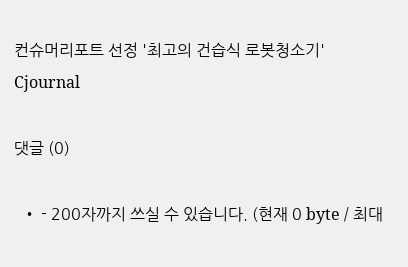컨슈머리포트 선정 '최고의 건습식 로봇청소기'
Cjournal

댓글 (0)

  • - 200자까지 쓰실 수 있습니다. (현재 0 byte / 최대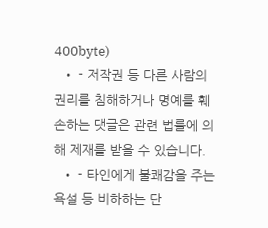400byte)
  • - 저작권 등 다른 사람의 권리를 침해하거나 명예를 훼손하는 댓글은 관련 법률에 의해 제재를 받을 수 있습니다.
  • - 타인에게 불쾌감을 주는 욕설 등 비하하는 단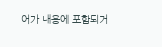어가 내용에 포함되거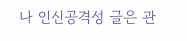나 인신공격성 글은 관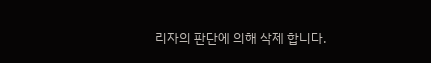리자의 판단에 의해 삭제 합니다.